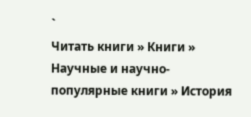`
Читать книги » Книги » Научные и научно-популярные книги » История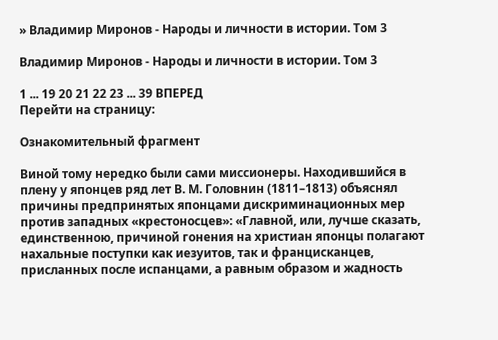» Владимир Миронов - Народы и личности в истории. Том 3

Владимир Миронов - Народы и личности в истории. Том 3

1 ... 19 20 21 22 23 ... 39 ВПЕРЕД
Перейти на страницу:

Ознакомительный фрагмент

Виной тому нередко были сами миссионеры. Находившийся в плену у японцев ряд лет В. М. Головнин (1811–1813) объяснял причины предпринятых японцами дискриминационных мер против западных «крестоносцев»: «Главной, или, лучше сказать, единственною, причиной гонения на христиан японцы полагают нахальные поступки как иезуитов, так и францисканцев, присланных после испанцами, а равным образом и жадность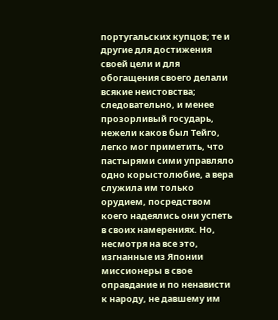португальских купцов; те и другие для достижения своей цели и для обогащения своего делали всякие неистовства; следовательно, и менее прозорливый государь, нежели каков был Тейго, легко мог приметить, что пастырями сими управляло одно корыстолюбие, а вера служила им только орудием, посредством коего надеялись они успеть в своих намерениях. Но, несмотря на все это, изгнанные из Японии миссионеры в свое оправдание и по ненависти к народу, не давшему им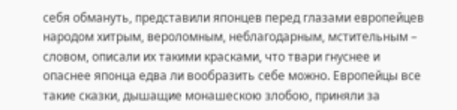себя обмануть, представили японцев перед глазами европейцев народом хитрым, вероломным, неблагодарным, мстительным – словом, описали их такими красками, что твари гнуснее и опаснее японца едва ли вообразить себе можно. Европейцы все такие сказки, дышащие монашескою злобою, приняли за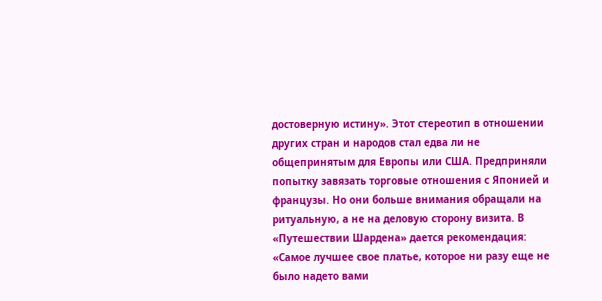достоверную истину». Этот стереотип в отношении других стран и народов стал едва ли не общепринятым для Европы или США. Предприняли попытку завязать торговые отношения с Японией и французы. Но они больше внимания обращали на ритуальную, а не на деловую сторону визита. В «Путешествии Шардена» дается рекомендация: «Самое лучшее свое платье, которое ни разу еще не было надето вами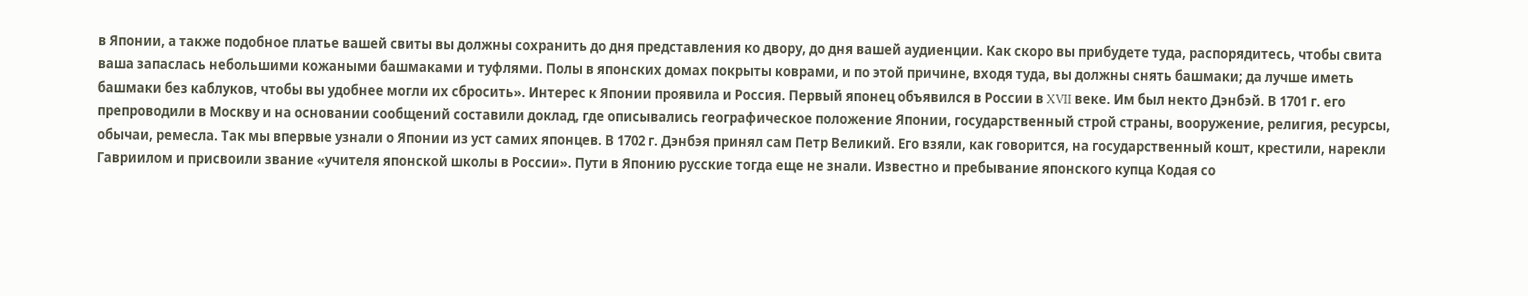в Японии, а также подобное платье вашей свиты вы должны сохранить до дня представления ко двору, до дня вашей аудиенции. Как скоро вы прибудете туда, распорядитесь, чтобы свита ваша запаслась небольшими кожаными башмаками и туфлями. Полы в японских домах покрыты коврами, и по этой причине, входя туда, вы должны снять башмаки; да лучше иметь башмаки без каблуков, чтобы вы удобнее могли их сбросить». Интерес к Японии проявила и Россия. Первый японец объявился в России в XVII веке. Им был некто Дэнбэй. В 1701 г. его препроводили в Москву и на основании сообщений составили доклад, где описывались географическое положение Японии, государственный строй страны, вооружение, религия, ресурсы, обычаи, ремесла. Так мы впервые узнали о Японии из уст самих японцев. В 1702 г. Дэнбэя принял сам Петр Великий. Его взяли, как говорится, на государственный кошт, крестили, нарекли Гавриилом и присвоили звание «учителя японской школы в России». Пути в Японию русские тогда еще не знали. Известно и пребывание японского купца Кодая со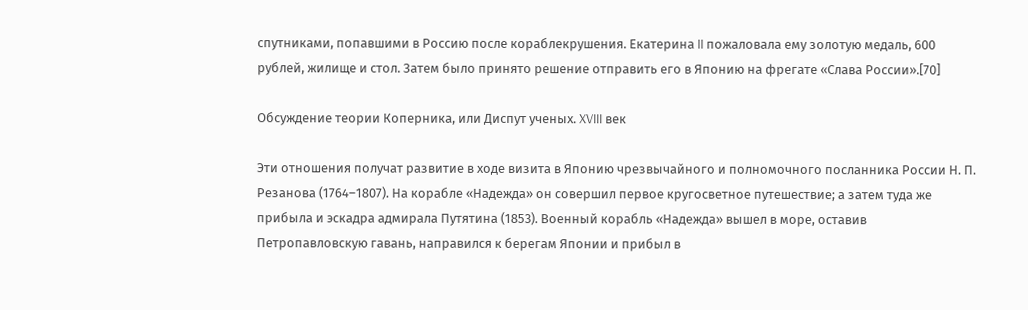спутниками, попавшими в Россию после кораблекрушения. Екатерина II пожаловала ему золотую медаль, 600 рублей, жилище и стол. Затем было принято решение отправить его в Японию на фрегате «Слава России».[70]

Обсуждение теории Коперника, или Диспут ученых. XVIII век

Эти отношения получат развитие в ходе визита в Японию чрезвычайного и полномочного посланника России Н. П. Резанова (1764–1807). На корабле «Надежда» он совершил первое кругосветное путешествие; а затем туда же прибыла и эскадра адмирала Путятина (1853). Военный корабль «Надежда» вышел в море, оставив Петропавловскую гавань, направился к берегам Японии и прибыл в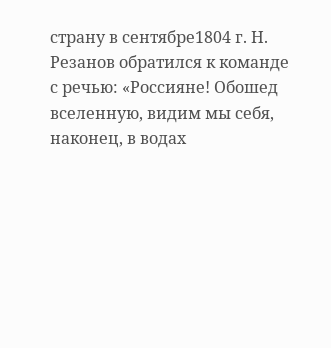страну в сентябре1804 г. Н. Резанов обратился к команде с речью: «Россияне! Обошед вселенную, видим мы себя, наконец, в водах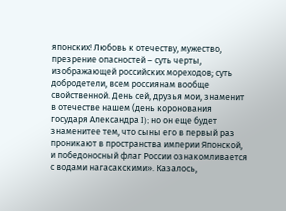японских! Любовь к отечеству, мужество, презрение опасностей – суть черты, изображающей российских мореходов; суть добродетели, всем россиянам вообще свойственной. День сей, друзья мои, знаменит в отечестве нашем (день коронования государя Александра I); но он еще будет знаменитее тем, что сыны его в первый раз проникают в пространства империи Японской, и победоносный флаг России ознакомливается с водами нагасакскими». Казалось,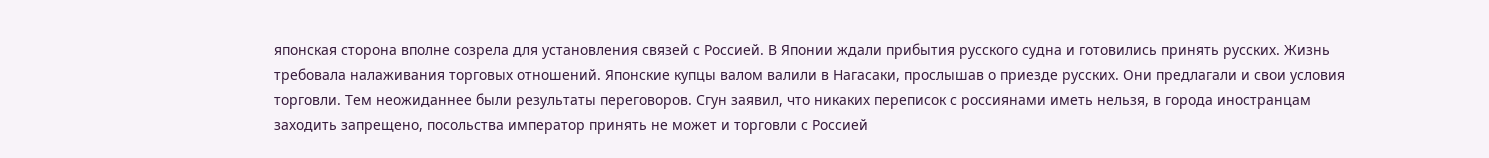японская сторона вполне созрела для установления связей с Россией. В Японии ждали прибытия русского судна и готовились принять русских. Жизнь требовала налаживания торговых отношений. Японские купцы валом валили в Нагасаки, прослышав о приезде русских. Они предлагали и свои условия торговли. Тем неожиданнее были результаты переговоров. Сгун заявил, что никаких переписок с россиянами иметь нельзя, в города иностранцам заходить запрещено, посольства император принять не может и торговли с Россией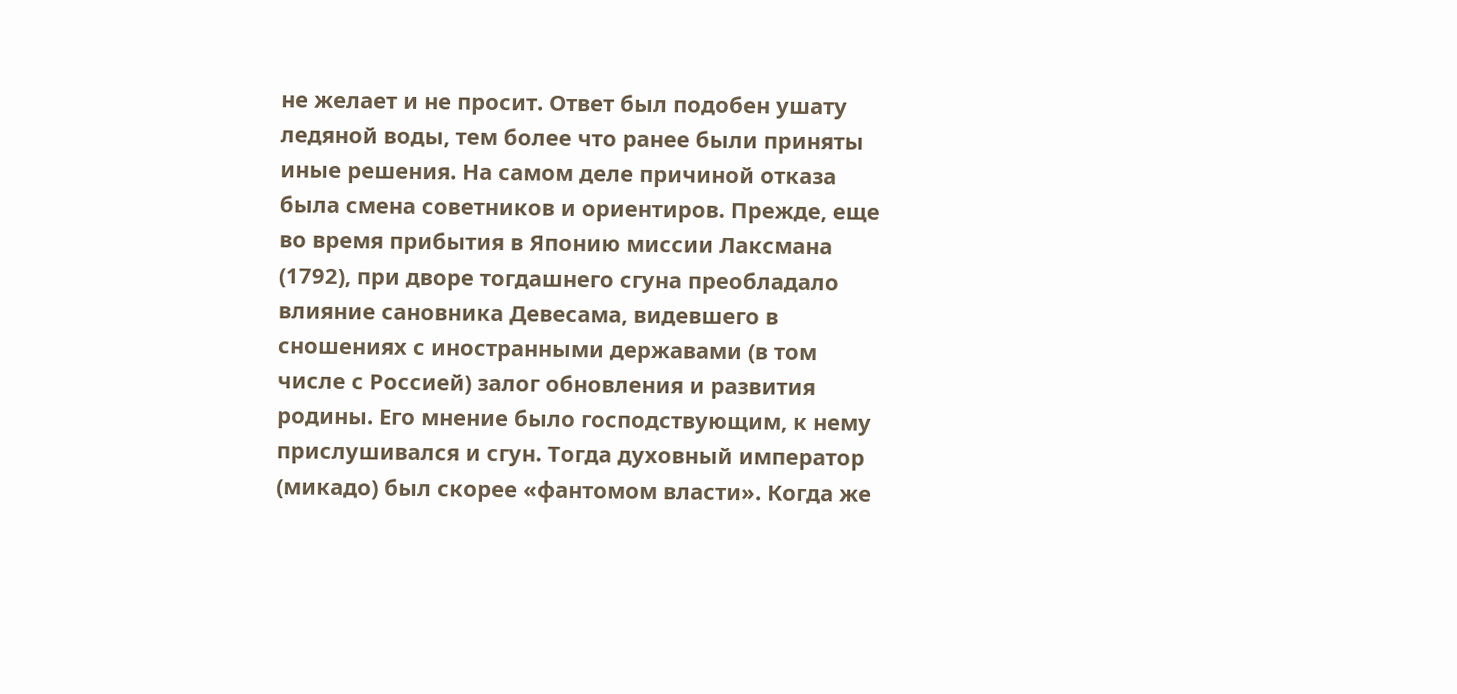не желает и не просит. Ответ был подобен ушату ледяной воды, тем более что ранее были приняты иные решения. На самом деле причиной отказа была смена советников и ориентиров. Прежде, еще во время прибытия в Японию миссии Лаксмана (1792), при дворе тогдашнего сгуна преобладало влияние сановника Девесама, видевшего в сношениях с иностранными державами (в том числе с Россией) залог обновления и развития родины. Его мнение было господствующим, к нему прислушивался и сгун. Тогда духовный император (микадо) был скорее «фантомом власти». Когда же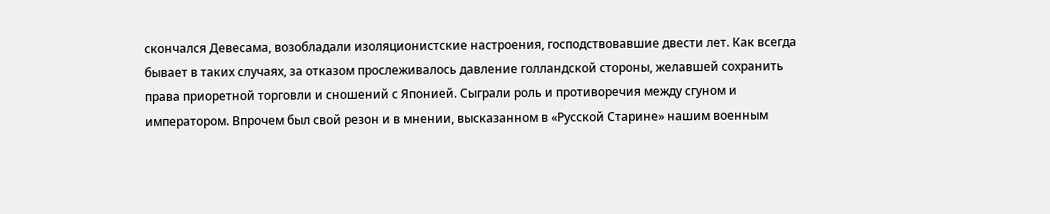скончался Девесама, возобладали изоляционистские настроения, господствовавшие двести лет. Как всегда бывает в таких случаях, за отказом прослеживалось давление голландской стороны, желавшей сохранить права приоретной торговли и сношений с Японией. Сыграли роль и противоречия между сгуном и императором. Впрочем был свой резон и в мнении, высказанном в «Русской Старине» нашим военным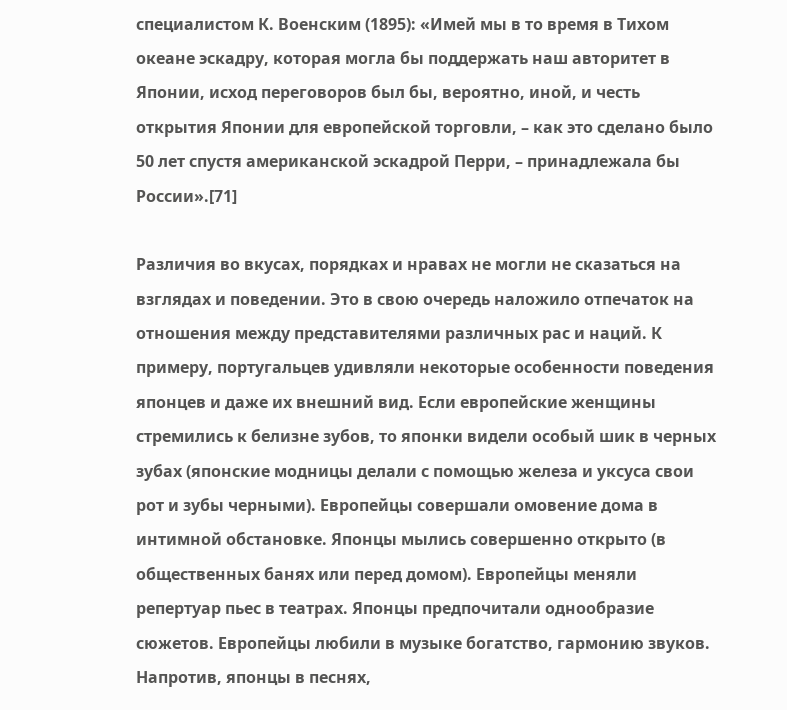специалистом К. Военским (1895): «Имей мы в то время в Тихом океане эскадру, которая могла бы поддержать наш авторитет в Японии, исход переговоров был бы, вероятно, иной, и честь открытия Японии для европейской торговли, – как это сделано было 50 лет спустя американской эскадрой Перри, – принадлежала бы России».[71]

Различия во вкусах, порядках и нравах не могли не сказаться на взглядах и поведении. Это в свою очередь наложило отпечаток на отношения между представителями различных рас и наций. К примеру, португальцев удивляли некоторые особенности поведения японцев и даже их внешний вид. Если европейские женщины стремились к белизне зубов, то японки видели особый шик в черных зубах (японские модницы делали с помощью железа и уксуса свои рот и зубы черными). Европейцы совершали омовение дома в интимной обстановке. Японцы мылись совершенно открыто (в общественных банях или перед домом). Европейцы меняли репертуар пьес в театрах. Японцы предпочитали однообразие сюжетов. Европейцы любили в музыке богатство, гармонию звуков. Напротив, японцы в песнях,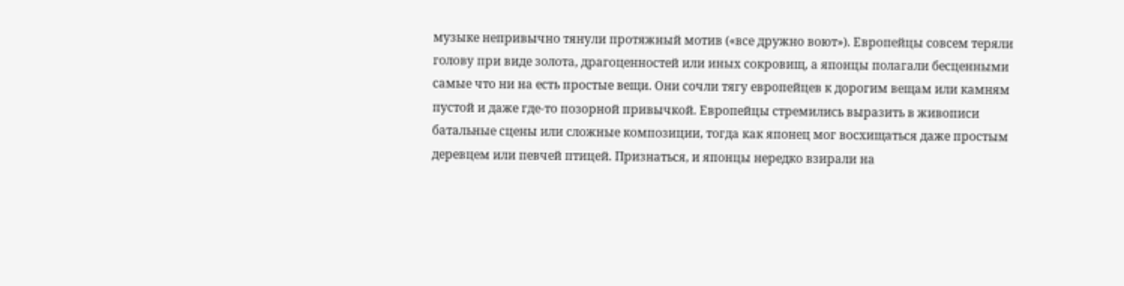музыке непривычно тянули протяжный мотив («все дружно воют»). Европейцы совсем теряли голову при виде золота, драгоценностей или иных сокровищ, а японцы полагали бесценными самые что ни на есть простые вещи. Они сочли тягу европейцев к дорогим вещам или камням пустой и даже где-то позорной привычкой. Европейцы стремились выразить в живописи батальные сцены или сложные композиции, тогда как японец мог восхищаться даже простым деревцем или певчей птицей. Признаться, и японцы нередко взирали на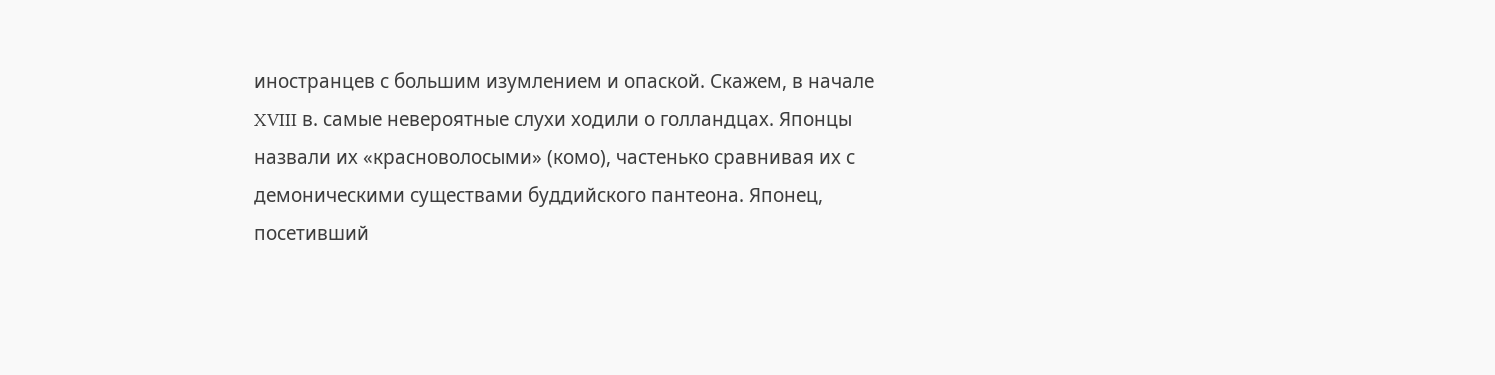иностранцев с большим изумлением и опаской. Скажем, в начале XVIII в. самые невероятные слухи ходили о голландцах. Японцы назвали их «красноволосыми» (комо), частенько сравнивая их с демоническими существами буддийского пантеона. Японец, посетивший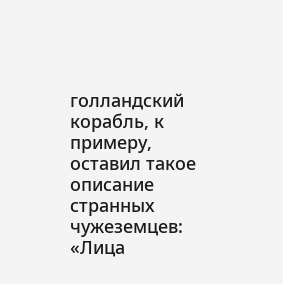голландский корабль, к примеру, оставил такое описание странных чужеземцев: «Лица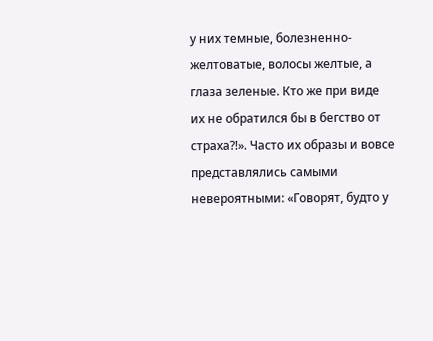у них темные, болезненно-желтоватые, волосы желтые, а глаза зеленые. Кто же при виде их не обратился бы в бегство от страха?!». Часто их образы и вовсе представлялись самыми невероятными: «Говорят, будто у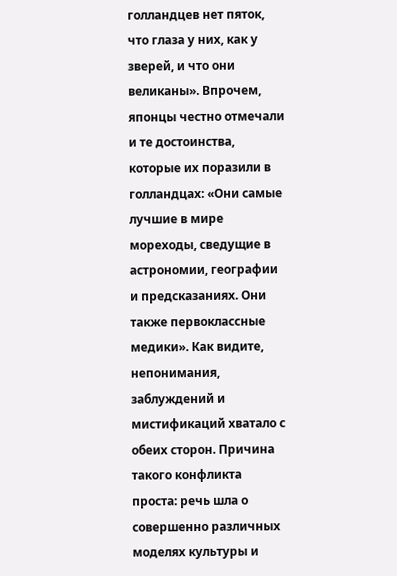голландцев нет пяток, что глаза у них, как у зверей, и что они великаны». Впрочем, японцы честно отмечали и те достоинства, которые их поразили в голландцах: «Они самые лучшие в мире мореходы, сведущие в астрономии, географии и предсказаниях. Они также первоклассные медики». Как видите, непонимания, заблуждений и мистификаций хватало с обеих сторон. Причина такого конфликта проста: речь шла о совершенно различных моделях культуры и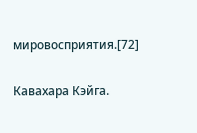мировосприятия.[72]

Кавахара Кэйга.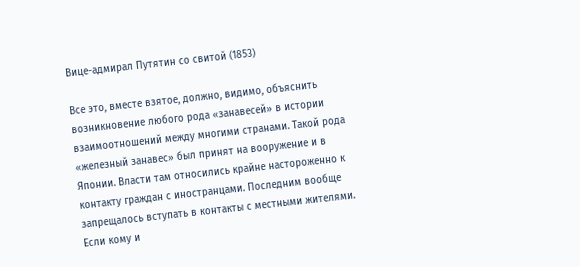Вице-адмирал Путятин со свитой (1853)

Все это, вместе взятое, должно, видимо, объяснить возникновение любого рода «занавесей» в истории взаимоотношений между многими странами. Такой рода «железный занавес» был принят на вооружение и в Японии. Власти там относились крайне настороженно к контакту граждан с иностранцами. Последним вообще запрещалось вступать в контакты с местными жителями. Если кому и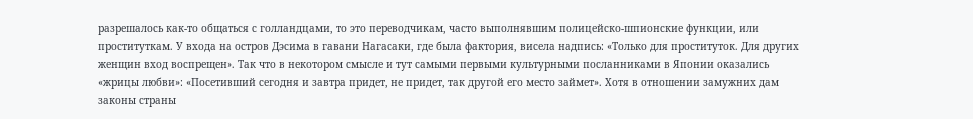разрешалось как-то общаться с голландцами, то это переводчикам, часто выполнявшим полицейско-шпионские функции, или проституткам. У входа на остров Дэсима в гавани Нагасаки, где была фактория, висела надпись: «Только для проституток. Для других женщин вход воспрещен». Так что в некотором смысле и тут самыми первыми культурными посланниками в Японии оказались «жрицы любви»: «Посетивший сегодня и завтра придет, не придет, так другой его место займет». Хотя в отношении замужних дам законы страны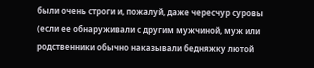были очень строги и, пожалуй, даже чересчур суровы (если ее обнаруживали с другим мужчиной, муж или родственники обычно наказывали бедняжку лютой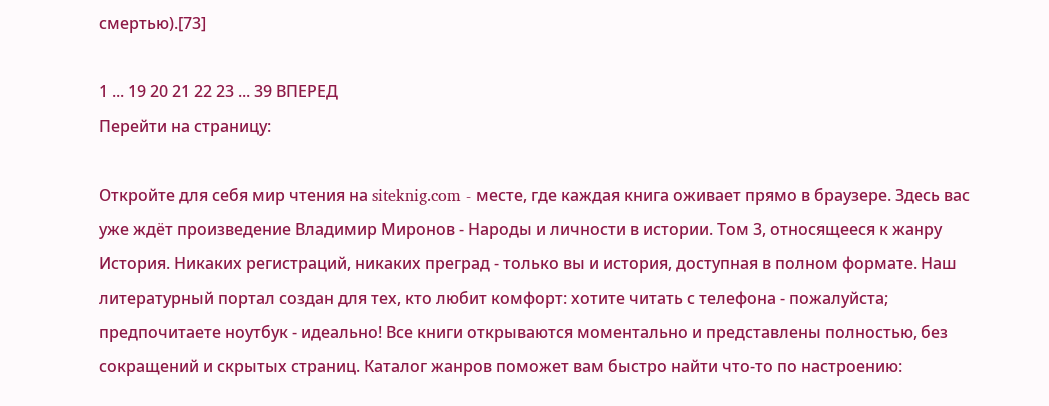смертью).[73]

1 ... 19 20 21 22 23 ... 39 ВПЕРЕД
Перейти на страницу:

Откройте для себя мир чтения на siteknig.com - месте, где каждая книга оживает прямо в браузере. Здесь вас уже ждёт произведение Владимир Миронов - Народы и личности в истории. Том 3, относящееся к жанру История. Никаких регистраций, никаких преград - только вы и история, доступная в полном формате. Наш литературный портал создан для тех, кто любит комфорт: хотите читать с телефона - пожалуйста; предпочитаете ноутбук - идеально! Все книги открываются моментально и представлены полностью, без сокращений и скрытых страниц. Каталог жанров поможет вам быстро найти что-то по настроению: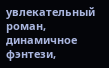увлекательный роман, динамичное фэнтези,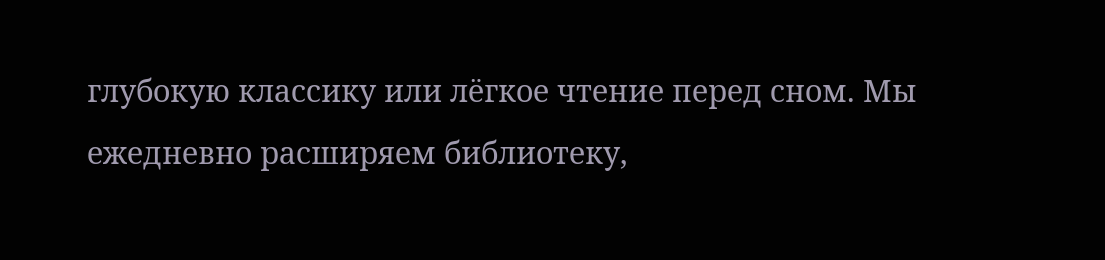глубокую классику или лёгкое чтение перед сном. Мы ежедневно расширяем библиотеку,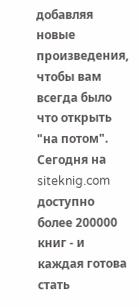добавляя новые произведения, чтобы вам всегда было что открыть "на потом". Сегодня на siteknig.com доступно более 200000 книг - и каждая готова стать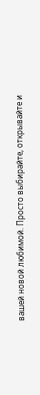вашей новой любимой. Просто выбирайте, открывайте и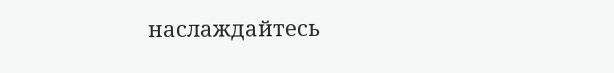наслаждайтесь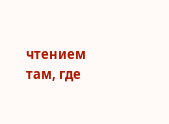чтением там, где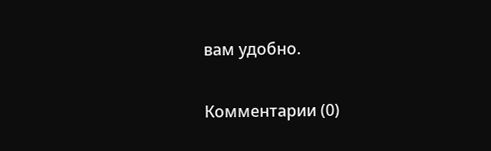вам удобно.

Комментарии (0)